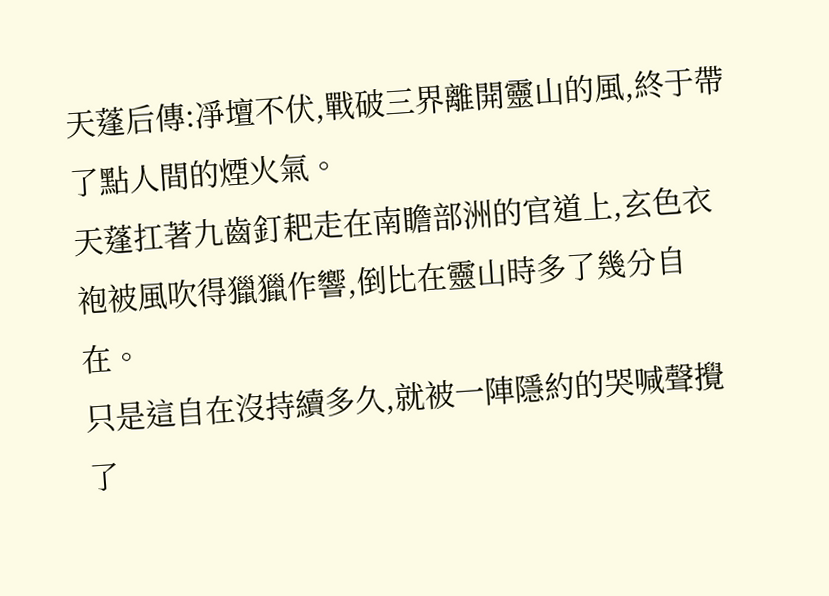天蓬后傳:凈壇不伏,戰破三界離開靈山的風,終于帶了點人間的煙火氣。
天蓬扛著九齒釘耙走在南瞻部洲的官道上,玄色衣袍被風吹得獵獵作響,倒比在靈山時多了幾分自在。
只是這自在沒持續多久,就被一陣隱約的哭喊聲攪了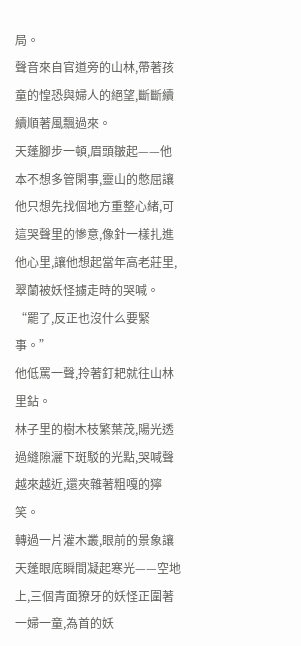局。
聲音來自官道旁的山林,帶著孩童的惶恐與婦人的絕望,斷斷續續順著風飄過來。
天蓬腳步一頓,眉頭皺起——他本不想多管閑事,靈山的憋屈讓他只想先找個地方重整心緒,可這哭聲里的慘意,像針一樣扎進他心里,讓他想起當年高老莊里,翠蘭被妖怪擄走時的哭喊。
“罷了,反正也沒什么要緊事。”
他低罵一聲,拎著釘耙就往山林里鉆。
林子里的樹木枝繁葉茂,陽光透過縫隙灑下斑駁的光點,哭喊聲越來越近,還夾雜著粗嘎的獰笑。
轉過一片灌木叢,眼前的景象讓天蓬眼底瞬間凝起寒光——空地上,三個青面獠牙的妖怪正圍著一婦一童,為首的妖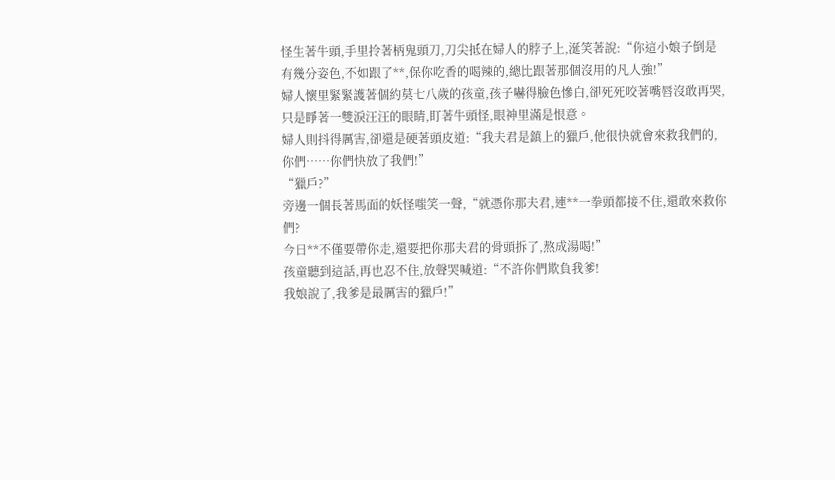怪生著牛頭,手里拎著柄鬼頭刀,刀尖抵在婦人的脖子上,涎笑著說:“你這小娘子倒是有幾分姿色,不如跟了**,保你吃香的喝辣的,總比跟著那個沒用的凡人強!”
婦人懷里緊緊護著個約莫七八歲的孩童,孩子嚇得臉色慘白,卻死死咬著嘴唇沒敢再哭,只是睜著一雙淚汪汪的眼睛,盯著牛頭怪,眼神里滿是恨意。
婦人則抖得厲害,卻還是硬著頭皮道:“我夫君是鎮上的獵戶,他很快就會來救我們的,你們……你們快放了我們!”
“獵戶?”
旁邊一個長著馬面的妖怪嗤笑一聲,“就憑你那夫君,連**一拳頭都接不住,還敢來救你們?
今日**不僅要帶你走,還要把你那夫君的骨頭拆了,熬成湯喝!”
孩童聽到這話,再也忍不住,放聲哭喊道:“不許你們欺負我爹!
我娘說了,我爹是最厲害的獵戶!”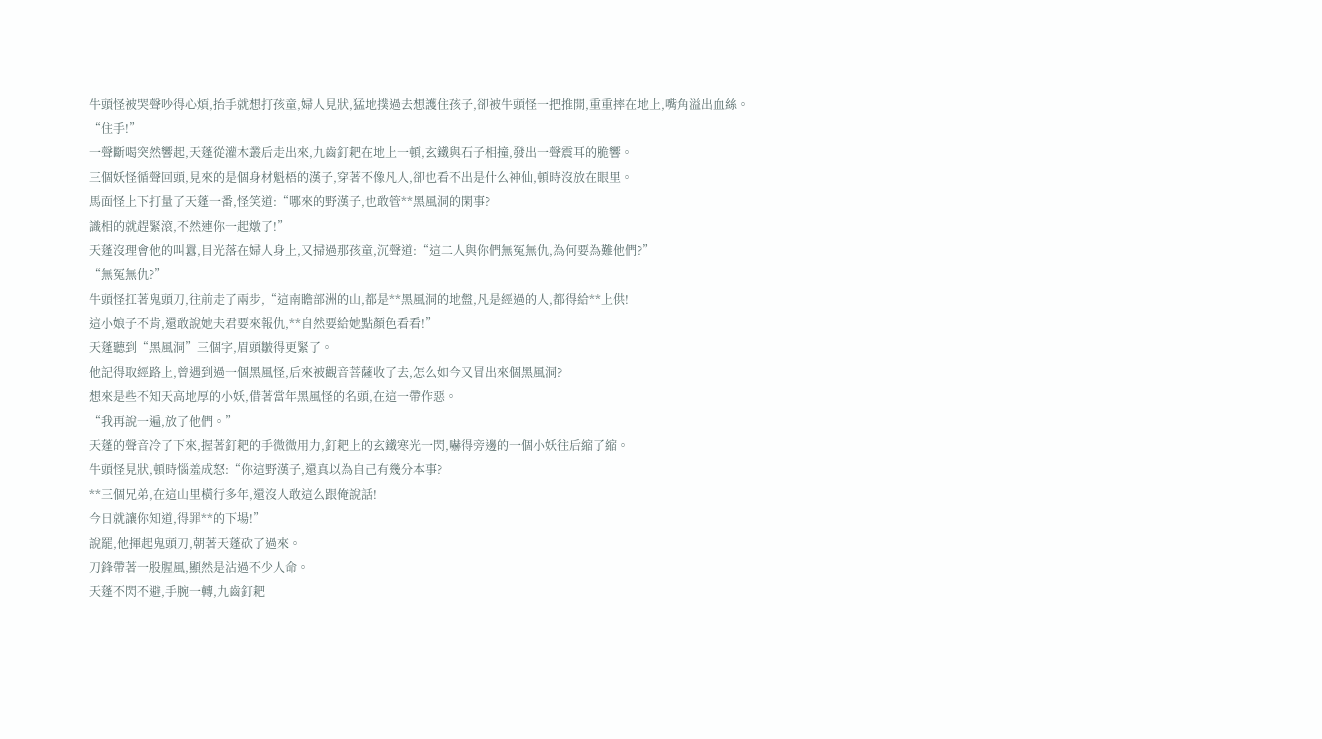牛頭怪被哭聲吵得心煩,抬手就想打孩童,婦人見狀,猛地撲過去想護住孩子,卻被牛頭怪一把推開,重重摔在地上,嘴角溢出血絲。
“住手!”
一聲斷喝突然響起,天蓬從灌木叢后走出來,九齒釘耙在地上一頓,玄鐵與石子相撞,發出一聲震耳的脆響。
三個妖怪循聲回頭,見來的是個身材魁梧的漢子,穿著不像凡人,卻也看不出是什么神仙,頓時沒放在眼里。
馬面怪上下打量了天蓬一番,怪笑道:“哪來的野漢子,也敢管**黑風洞的閑事?
識相的就趕緊滾,不然連你一起燉了!”
天蓬沒理會他的叫囂,目光落在婦人身上,又掃過那孩童,沉聲道:“這二人與你們無冤無仇,為何要為難他們?”
“無冤無仇?”
牛頭怪扛著鬼頭刀,往前走了兩步,“這南瞻部洲的山,都是**黑風洞的地盤,凡是經過的人,都得給**上供!
這小娘子不肯,還敢說她夫君要來報仇,**自然要給她點顏色看看!”
天蓬聽到“黑風洞”三個字,眉頭皺得更緊了。
他記得取經路上,曾遇到過一個黑風怪,后來被觀音菩薩收了去,怎么如今又冒出來個黑風洞?
想來是些不知天高地厚的小妖,借著當年黑風怪的名頭,在這一帶作惡。
“我再說一遍,放了他們。”
天蓬的聲音冷了下來,握著釘耙的手微微用力,釘耙上的玄鐵寒光一閃,嚇得旁邊的一個小妖往后縮了縮。
牛頭怪見狀,頓時惱羞成怒:“你這野漢子,還真以為自己有幾分本事?
**三個兄弟,在這山里橫行多年,還沒人敢這么跟俺說話!
今日就讓你知道,得罪**的下場!”
說罷,他揮起鬼頭刀,朝著天蓬砍了過來。
刀鋒帶著一股腥風,顯然是沾過不少人命。
天蓬不閃不避,手腕一轉,九齒釘耙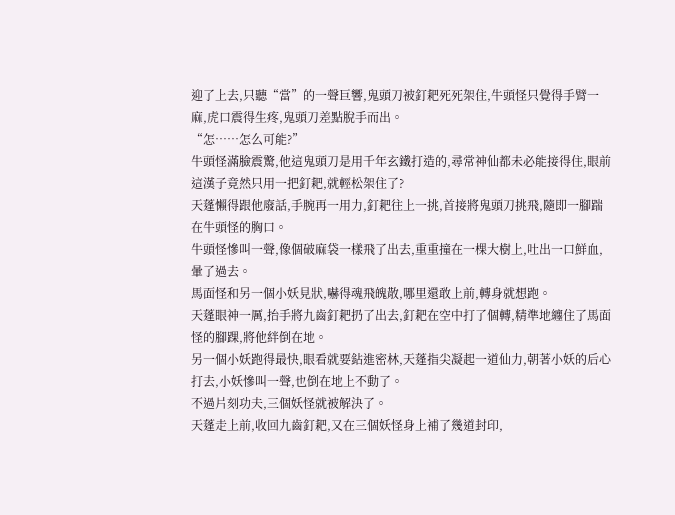迎了上去,只聽“當”的一聲巨響,鬼頭刀被釘耙死死架住,牛頭怪只覺得手臂一麻,虎口震得生疼,鬼頭刀差點脫手而出。
“怎……怎么可能?”
牛頭怪滿臉震驚,他這鬼頭刀是用千年玄鐵打造的,尋常神仙都未必能接得住,眼前這漢子竟然只用一把釘耙,就輕松架住了?
天蓬懶得跟他廢話,手腕再一用力,釘耙往上一挑,首接將鬼頭刀挑飛,隨即一腳踹在牛頭怪的胸口。
牛頭怪慘叫一聲,像個破麻袋一樣飛了出去,重重撞在一棵大樹上,吐出一口鮮血,暈了過去。
馬面怪和另一個小妖見狀,嚇得魂飛魄散,哪里還敢上前,轉身就想跑。
天蓬眼神一厲,抬手將九齒釘耙扔了出去,釘耙在空中打了個轉,精準地纏住了馬面怪的腳踝,將他絆倒在地。
另一個小妖跑得最快,眼看就要鉆進密林,天蓬指尖凝起一道仙力,朝著小妖的后心打去,小妖慘叫一聲,也倒在地上不動了。
不過片刻功夫,三個妖怪就被解決了。
天蓬走上前,收回九齒釘耙,又在三個妖怪身上補了幾道封印,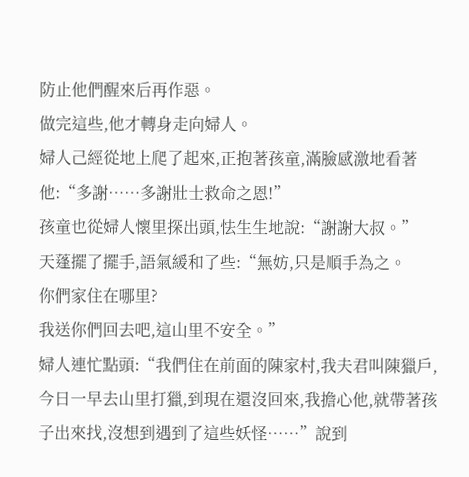防止他們醒來后再作惡。
做完這些,他才轉身走向婦人。
婦人己經從地上爬了起來,正抱著孩童,滿臉感激地看著他:“多謝……多謝壯士救命之恩!”
孩童也從婦人懷里探出頭,怯生生地說:“謝謝大叔。”
天蓬擺了擺手,語氣緩和了些:“無妨,只是順手為之。
你們家住在哪里?
我送你們回去吧,這山里不安全。”
婦人連忙點頭:“我們住在前面的陳家村,我夫君叫陳獵戶,今日一早去山里打獵,到現在還沒回來,我擔心他,就帶著孩子出來找,沒想到遇到了這些妖怪……”說到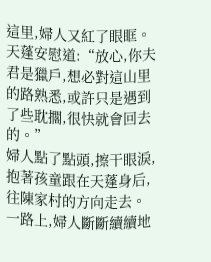這里,婦人又紅了眼眶。
天蓬安慰道:“放心,你夫君是獵戶,想必對這山里的路熟悉,或許只是遇到了些耽擱,很快就會回去的。”
婦人點了點頭,擦干眼淚,抱著孩童跟在天蓬身后,往陳家村的方向走去。
一路上,婦人斷斷續續地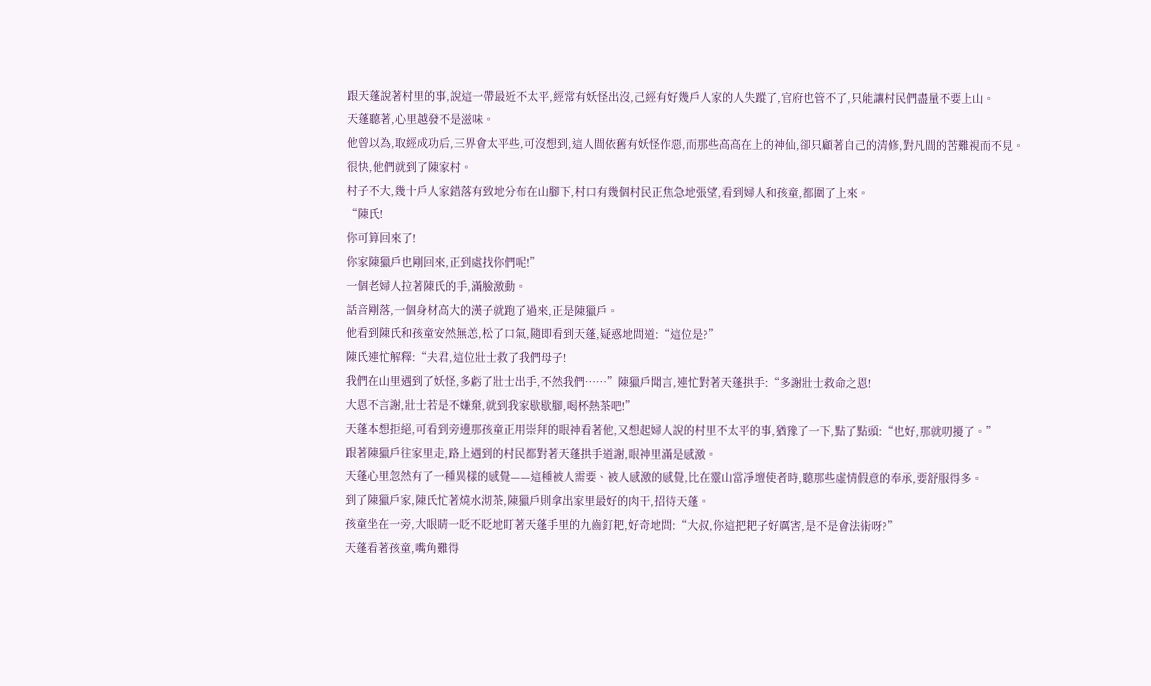跟天蓬說著村里的事,說這一帶最近不太平,經常有妖怪出沒,己經有好幾戶人家的人失蹤了,官府也管不了,只能讓村民們盡量不要上山。
天蓬聽著,心里越發不是滋味。
他曾以為,取經成功后,三界會太平些,可沒想到,這人間依舊有妖怪作惡,而那些高高在上的神仙,卻只顧著自己的清修,對凡間的苦難視而不見。
很快,他們就到了陳家村。
村子不大,幾十戶人家錯落有致地分布在山腳下,村口有幾個村民正焦急地張望,看到婦人和孩童,都圍了上來。
“陳氏!
你可算回來了!
你家陳獵戶也剛回來,正到處找你們呢!”
一個老婦人拉著陳氏的手,滿臉激動。
話音剛落,一個身材高大的漢子就跑了過來,正是陳獵戶。
他看到陳氏和孩童安然無恙,松了口氣,隨即看到天蓬,疑惑地問道:“這位是?”
陳氏連忙解釋:“夫君,這位壯士救了我們母子!
我們在山里遇到了妖怪,多虧了壯士出手,不然我們……”陳獵戶聞言,連忙對著天蓬拱手:“多謝壯士救命之恩!
大恩不言謝,壯士若是不嫌棄,就到我家歇歇腳,喝杯熱茶吧!”
天蓬本想拒絕,可看到旁邊那孩童正用崇拜的眼神看著他,又想起婦人說的村里不太平的事,猶豫了一下,點了點頭:“也好,那就叨擾了。”
跟著陳獵戶往家里走,路上遇到的村民都對著天蓬拱手道謝,眼神里滿是感激。
天蓬心里忽然有了一種異樣的感覺——這種被人需要、被人感激的感覺,比在靈山當凈壇使者時,聽那些虛情假意的奉承,要舒服得多。
到了陳獵戶家,陳氏忙著燒水沏茶,陳獵戶則拿出家里最好的肉干,招待天蓬。
孩童坐在一旁,大眼睛一眨不眨地盯著天蓬手里的九齒釘耙,好奇地問:“大叔,你這把耙子好厲害,是不是會法術呀?”
天蓬看著孩童,嘴角難得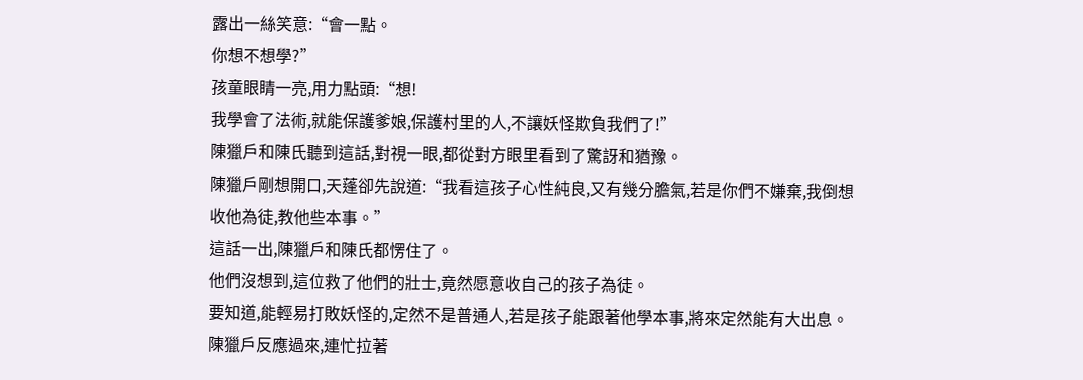露出一絲笑意:“會一點。
你想不想學?”
孩童眼睛一亮,用力點頭:“想!
我學會了法術,就能保護爹娘,保護村里的人,不讓妖怪欺負我們了!”
陳獵戶和陳氏聽到這話,對視一眼,都從對方眼里看到了驚訝和猶豫。
陳獵戶剛想開口,天蓬卻先說道:“我看這孩子心性純良,又有幾分膽氣,若是你們不嫌棄,我倒想收他為徒,教他些本事。”
這話一出,陳獵戶和陳氏都愣住了。
他們沒想到,這位救了他們的壯士,竟然愿意收自己的孩子為徒。
要知道,能輕易打敗妖怪的,定然不是普通人,若是孩子能跟著他學本事,將來定然能有大出息。
陳獵戶反應過來,連忙拉著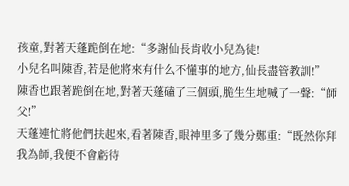孩童,對著天蓬跪倒在地:“多謝仙長肯收小兒為徒!
小兒名叫陳香,若是他將來有什么不懂事的地方,仙長盡管教訓!”
陳香也跟著跪倒在地,對著天蓬磕了三個頭,脆生生地喊了一聲:“師父!”
天蓬連忙將他們扶起來,看著陳香,眼神里多了幾分鄭重:“既然你拜我為師,我便不會虧待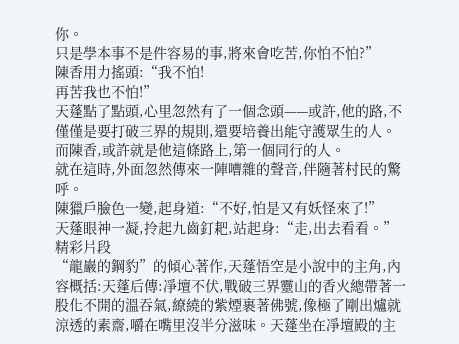你。
只是學本事不是件容易的事,將來會吃苦,你怕不怕?”
陳香用力搖頭:“我不怕!
再苦我也不怕!”
天蓬點了點頭,心里忽然有了一個念頭——或許,他的路,不僅僅是要打破三界的規則,還要培養出能守護眾生的人。
而陳香,或許就是他這條路上,第一個同行的人。
就在這時,外面忽然傳來一陣嘈雜的聲音,伴隨著村民的驚呼。
陳獵戶臉色一變,起身道:“不好,怕是又有妖怪來了!”
天蓬眼神一凝,拎起九齒釘耙,站起身:“走,出去看看。”
精彩片段
“龍巖的鋼豹”的傾心著作,天蓬悟空是小說中的主角,內容概括:天蓬后傳:凈壇不伏,戰破三界靈山的香火總帶著一股化不開的溫吞氣,繚繞的紫煙裹著佛號,像極了剛出爐就涼透的素齋,嚼在嘴里沒半分滋味。天蓬坐在凈壇殿的主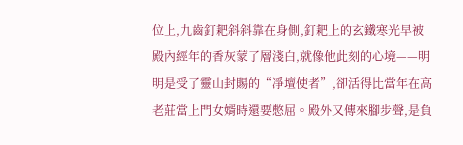位上,九齒釘耙斜斜靠在身側,釘耙上的玄鐵寒光早被殿內經年的香灰蒙了層淺白,就像他此刻的心境——明明是受了靈山封賜的“凈壇使者”,卻活得比當年在高老莊當上門女婿時還要憋屈。殿外又傳來腳步聲,是負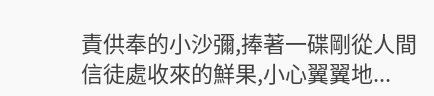責供奉的小沙彌,捧著一碟剛從人間信徒處收來的鮮果,小心翼翼地...